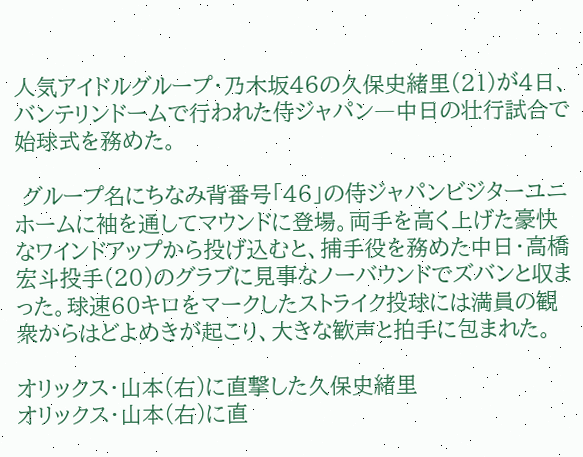人気アイドルグループ・乃木坂46の久保史緒里(21)が4日、バンテリンドームで行われた侍ジャパン―中日の壮行試合で始球式を務めた。

 グループ名にちなみ背番号「46」の侍ジャパンビジターユニホームに袖を通してマウンドに登場。両手を高く上げた豪快なワインドアップから投げ込むと、捕手役を務めた中日・高橋宏斗投手(20)のグラブに見事なノーバウンドでズバンと収まった。球速60キロをマークしたストライク投球には満員の観衆からはどよめきが起こり、大きな歓声と拍手に包まれた。

オリックス・山本(右)に直撃した久保史緒里
オリックス・山本(右)に直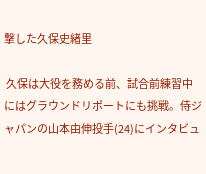撃した久保史緒里

 久保は大役を務める前、試合前練習中にはグラウンドリポートにも挑戦。侍ジャパンの山本由伸投手(24)にインタビュ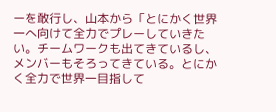ーを敢行し、山本から「とにかく世界一へ向けて全力でプレーしていきたい。チームワークも出てきているし、メンバーもそろってきている。とにかく全力で世界一目指して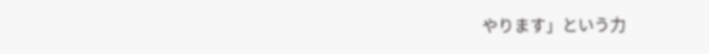やります」という力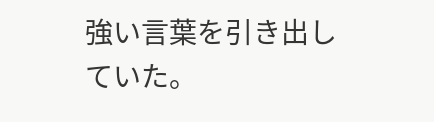強い言葉を引き出していた。